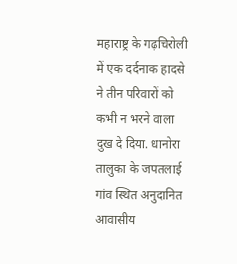महाराष्ट्र के गढ़चिरोली में एक दर्दनाक हादसे ने तीन परिवारों को कभी न भरने वाला दुख दे दिया. धानोरा तालुका के जपतलाई गांव स्थित अनुदानित आवासीय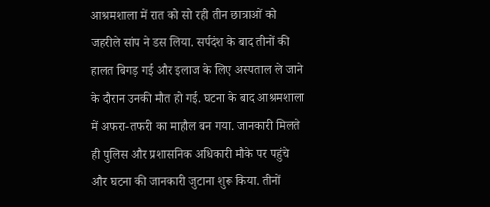आश्रमशाला में रात को सो रही तीन छात्राओं को जहरीले सांप ने डस लिया. सर्पदंश के बाद तीनों की हालत बिगड़ गई और इलाज के लिए अस्पताल ले जाने के दौरान उनकी मौत हो गई. घटना के बाद आश्रमशाला में अफरा-तफरी का माहौल बन गया. जानकारी मिलते ही पुलिस और प्रशासनिक अधिकारी मौके पर पहुंचे और घटना की जानकारी जुटाना शुरू किया. तीनों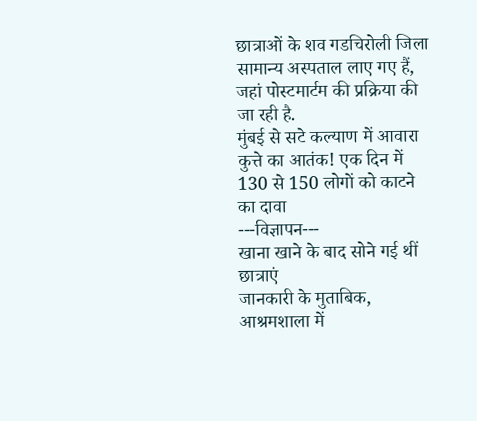छात्राओं के शव गडचिरोली जिला सामान्य अस्पताल लाए गए हैं, जहां पोस्टमार्टम की प्रक्रिया की जा रही है.
मुंबई से सटे कल्याण में आवारा कुत्ते का आतंक! एक दिन में 130 से 150 लोगों को काटने का दावा
---विज्ञापन---
खाना खाने के बाद सोने गई थीं छात्राएं
जानकारी के मुताबिक, आश्रमशाला में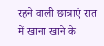रहने वाली छात्राएं रात में खाना खाने के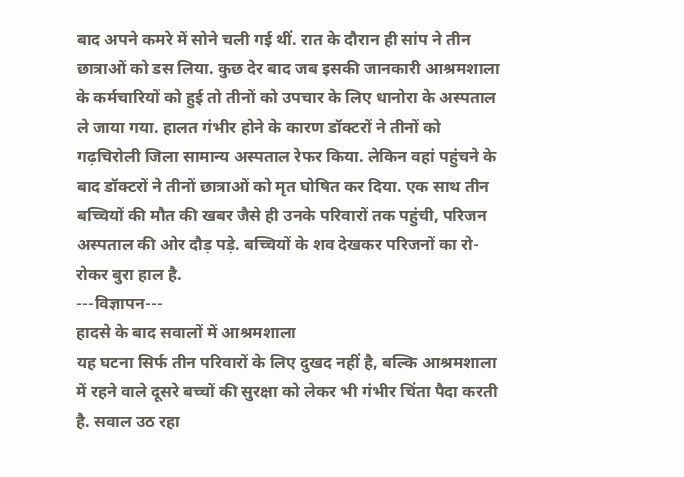बाद अपने कमरे में सोने चली गई थीं. रात के दौरान ही सांप ने तीन छात्राओं को डस लिया. कुछ देर बाद जब इसकी जानकारी आश्रमशाला के कर्मचारियों को हुई तो तीनों को उपचार के लिए धानोरा के अस्पताल ले जाया गया. हालत गंभीर होने के कारण डॉक्टरों ने तीनों को गढ़चिरोली जिला सामान्य अस्पताल रेफर किया. लेकिन वहां पहुंचने के बाद डॉक्टरों ने तीनों छात्राओं को मृत घोषित कर दिया. एक साथ तीन बच्चियों की मौत की खबर जैसे ही उनके परिवारों तक पहुंची, परिजन अस्पताल की ओर दौड़ पड़े. बच्चियों के शव देखकर परिजनों का रो-रोकर बुरा हाल है.
---विज्ञापन---
हादसे के बाद सवालों में आश्रमशाला
यह घटना सिर्फ तीन परिवारों के लिए दुखद नहीं है, बल्कि आश्रमशाला में रहने वाले दूसरे बच्चों की सुरक्षा को लेकर भी गंभीर चिंता पैदा करती है. सवाल उठ रहा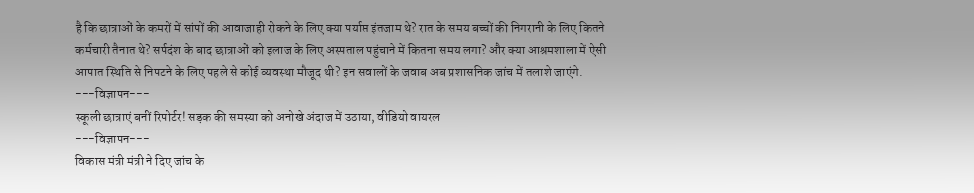है कि छात्राओं के कमरों में सांपों की आवाजाही रोकने के लिए क्या पर्याप्त इंतजाम थे? रात के समय बच्चों की निगरानी के लिए कितने कर्मचारी तैनात थे? सर्पदंश के बाद छात्राओं को इलाज के लिए अस्पताल पहुंचाने में कितना समय लगा? और क्या आश्रमशाला में ऐसी आपात स्थिति से निपटने के लिए पहले से कोई व्यवस्था मौजूद थी? इन सवालों के जवाब अब प्रशासनिक जांच में तलाशे जाएंगे.
---विज्ञापन---
स्कूली छात्राएं बनीं रिपोर्टर! सड़क की समस्या को अनोखे अंदाज में उठाया, वीडियो वायरल
---विज्ञापन---
विकास मंत्री मंत्री ने दिए जांच के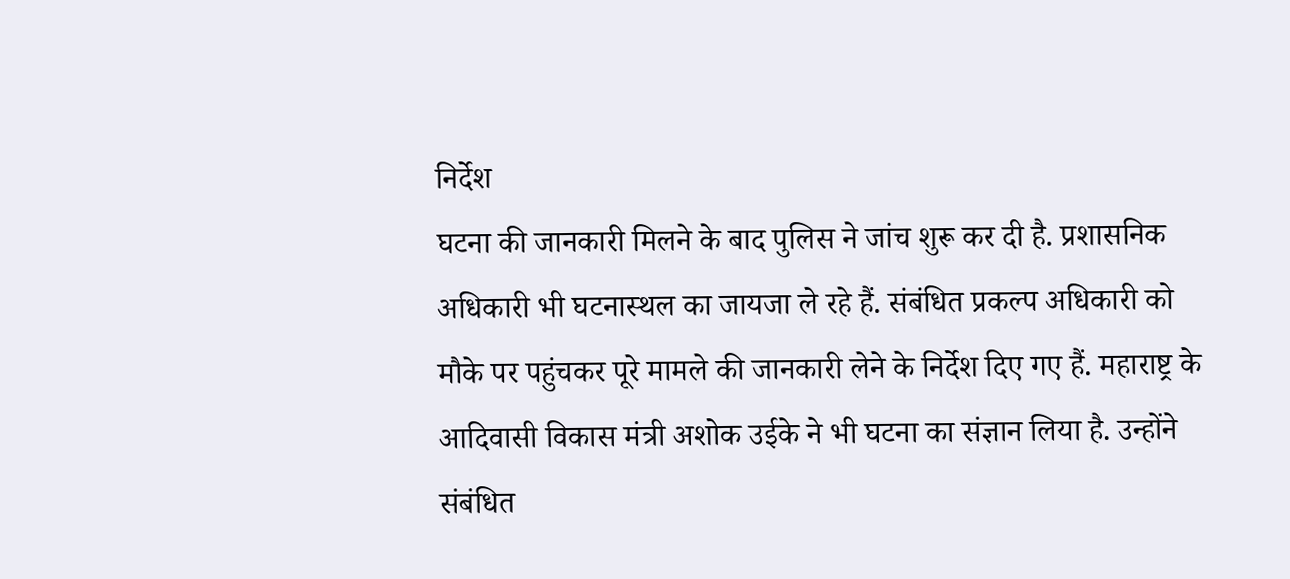निर्देश
घटना की जानकारी मिलने के बाद पुलिस ने जांच शुरू कर दी है. प्रशासनिक अधिकारी भी घटनास्थल का जायजा ले रहे हैं. संबंधित प्रकल्प अधिकारी को मौके पर पहुंचकर पूरे मामले की जानकारी लेने के निर्देश दिए गए हैं. महाराष्ट्र के आदिवासी विकास मंत्री अशोक उईके ने भी घटना का संज्ञान लिया है. उन्होंने संबंधित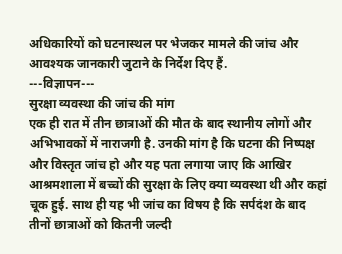अधिकारियों को घटनास्थल पर भेजकर मामले की जांच और आवश्यक जानकारी जुटाने के निर्देश दिए हैं.
---विज्ञापन---
सुरक्षा व्यवस्था की जांच की मांग
एक ही रात में तीन छात्राओं की मौत के बाद स्थानीय लोगों और अभिभावकों में नाराजगी है. उनकी मांग है कि घटना की निष्पक्ष और विस्तृत जांच हो और यह पता लगाया जाए कि आखिर आश्रमशाला में बच्चों की सुरक्षा के लिए क्या व्यवस्था थी और कहां चूक हुई. साथ ही यह भी जांच का विषय है कि सर्पदंश के बाद तीनों छात्राओं को कितनी जल्दी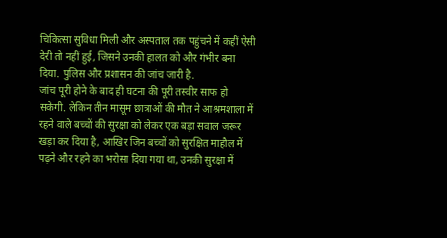चिकित्सा सुविधा मिली और अस्पताल तक पहुंचने में कहीं ऐसी देरी तो नहीं हुई, जिसने उनकी हालत को और गंभीर बना दिया. पुलिस और प्रशासन की जांच जारी है.
जांच पूरी होने के बाद ही घटना की पूरी तस्वीर साफ हो सकेगी. लेकिन तीन मासूम छात्राओं की मौत ने आश्रमशाला में रहने वाले बच्चों की सुरक्षा को लेकर एक बड़ा सवाल जरूर खड़ा कर दिया है, आखिर जिन बच्चों को सुरक्षित माहौल में पढ़ने और रहने का भरोसा दिया गया था, उनकी सुरक्षा में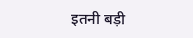इतनी बड़ी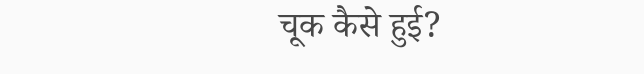चूक कैसे हुई?